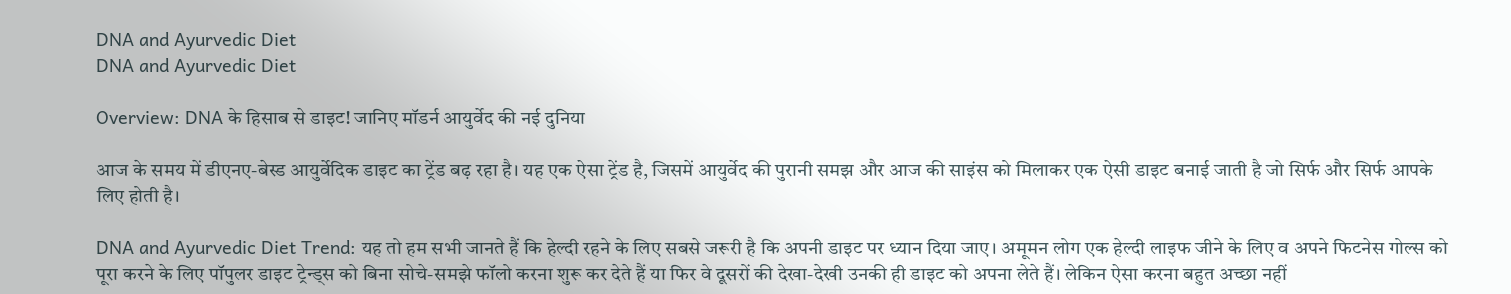DNA and Ayurvedic Diet
DNA and Ayurvedic Diet

Overview: DNA के हिसाब से डाइट! जानिए मॉडर्न आयुर्वेद की नई दुनिया

आज के समय में डीएनए-बेस्ड आयुर्वेदिक डाइट का ट्रेंड बढ़ रहा है। यह एक ऐसा ट्रेंड है, जिसमें आयुर्वेद की पुरानी समझ और आज की साइंस को मिलाकर एक ऐसी डाइट बनाई जाती है जो सिर्फ और सिर्फ आपके लिए होती है।

DNA and Ayurvedic Diet Trend: यह तो हम सभी जानते हैं कि हेल्दी रहने के लिए सबसे जरूरी है कि अपनी डाइट पर ध्यान दिया जाए। अमूमन लोग एक हेल्दी लाइफ जीने के लिए व अपने फिटनेस गोल्स को पूरा करने के लिए पॉपुलर डाइट ट्रेन्ड्स को बिना सोचे-समझे फॉलो करना शुरू कर देते हैं या फिर वे दूसरों की देखा-देखी उनकी ही डाइट को अपना लेते हैं। लेकिन ऐसा करना बहुत अच्छा नहीं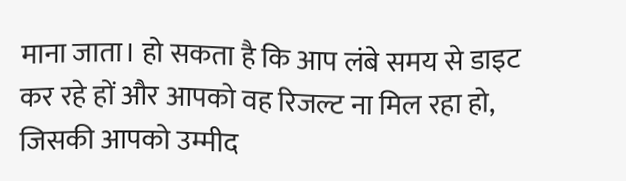माना जाता। हो सकता है कि आप लंबे समय से डाइट कर रहे हों और आपको वह रिजल्ट ना मिल रहा हो, जिसकी आपको उम्मीद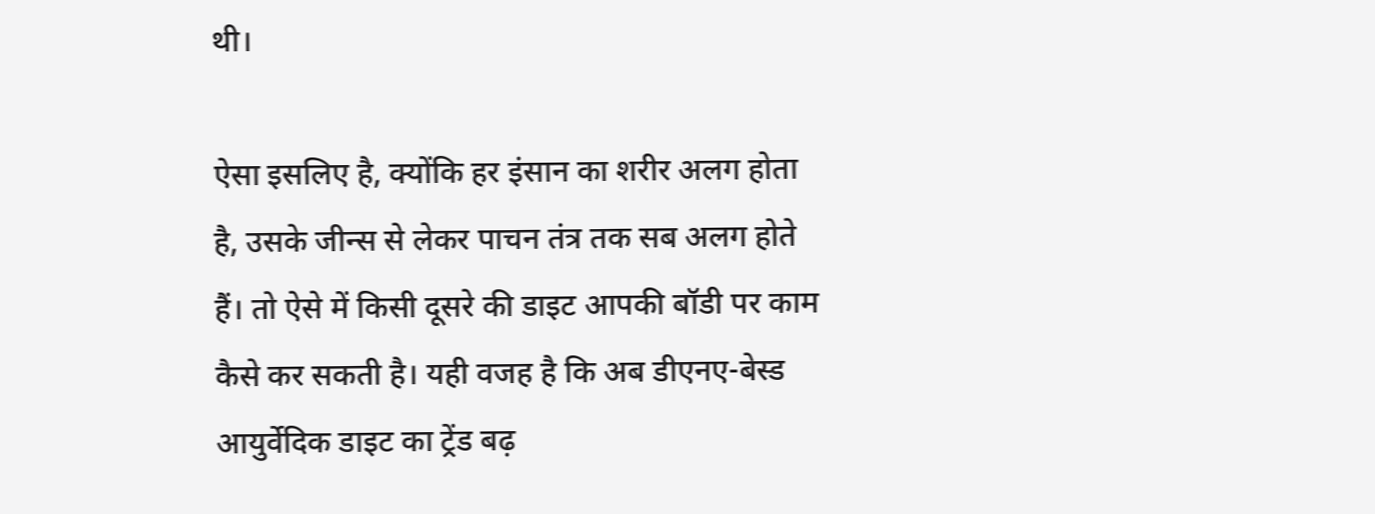थी।

ऐसा इसलिए है, क्योंकि हर इंसान का शरीर अलग होता है, उसके जीन्स से लेकर पाचन तंत्र तक सब अलग होते हैं। तो ऐसे में किसी दूसरे की डाइट आपकी बॉडी पर काम कैसे कर सकती है। यही वजह है कि अब डीएनए-बेस्ड आयुर्वेदिक डाइट का ट्रेंड बढ़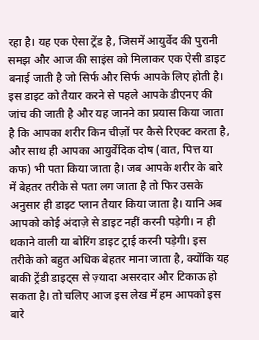रहा है। यह एक ऐसा ट्रेंड है, जिसमें आयुर्वेद की पुरानी समझ और आज की साइंस को मिलाकर एक ऐसी डाइट बनाई जाती है जो सिर्फ और सिर्फ आपके लिए होती है। इस डाइट को तैयार करने से पहले आपके डीएनए की जांच की जाती है और यह जानने का प्रयास किया जाता है कि आपका शरीर किन चीज़ों पर कैसे रिएक्ट करता है, और साथ ही आपका आयुर्वेदिक दोष (वात, पित्त या कफ) भी पता किया जाता है। जब आपके शरीर के बारे में बेहतर तरीके से पता लग जाता है तो फिर उसके अनुसार ही डाइट प्लान तैयार किया जाता है। यानि अब आपको कोई अंदाज़े से डाइट नहीं करनी पड़ेगी। न ही थकाने वाली या बोरिंग डाइट ट्राई करनी पड़ेगी। इस तरीके को बहुत अधिक बेहतर माना जाता है, क्योंकि यह बाकी ट्रेंडी डाइट्स से ज़्यादा असरदार और टिकाऊ हो सकता है। तो चलिए आज इस लेख में हम आपको इस बारे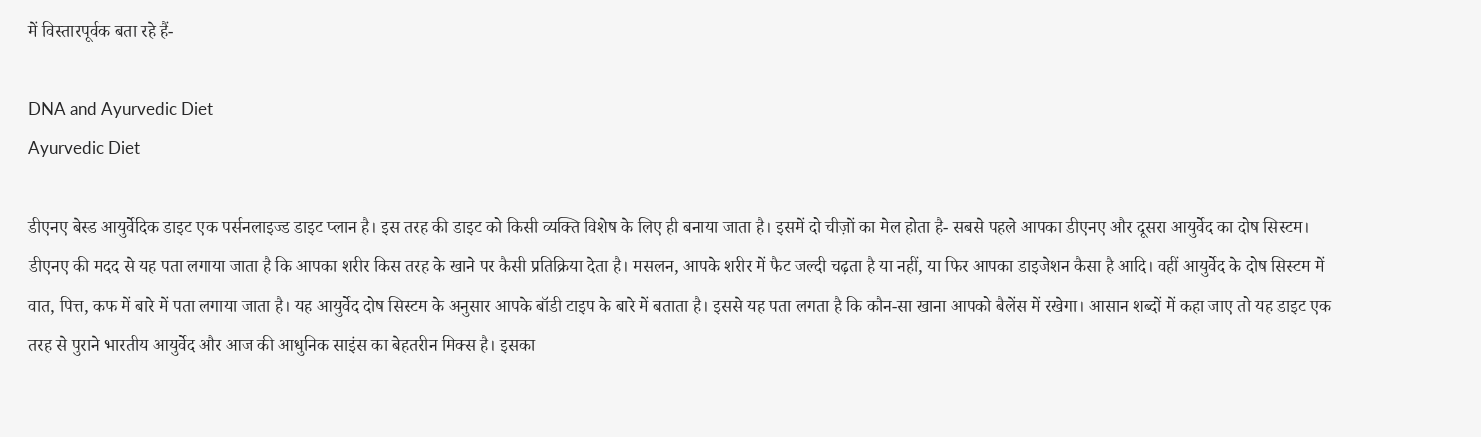में विस्तारपूर्वक बता रहे हैं-

DNA and Ayurvedic Diet
Ayurvedic Diet

डीएनए बेस्ड आयुर्वेदिक डाइट एक पर्सनलाइज्ड डाइट प्लान है। इस तरह की डाइट को किसी व्यक्ति विशेष के लिए ही बनाया जाता है। इसमें दो चीज़ों का मेल होता है- सबसे पहले आपका डीएनए और दूसरा आयुर्वेद का दोष सिस्टम। डीएनए की मदद से यह पता लगाया जाता है कि आपका शरीर किस तरह के खाने पर कैसी प्रतिक्रिया देता है। मसलन, आपके शरीर में फैट जल्दी चढ़ता है या नहीं, या फिर आपका डाइजेशन कैसा है आदि। वहीं आयुर्वेद के दोष सिस्टम में वात, पित्त, कफ में बारे में पता लगाया जाता है। यह आयुर्वेद दोष सिस्टम के अनुसार आपके बॉडी टाइप के बारे में बताता है। इससे यह पता लगता है कि कौन-सा खाना आपको बैलेंस में रखेगा। आसान शब्दों में कहा जाए तो यह डाइट एक तरह से पुराने भारतीय आयुर्वेद और आज की आधुनिक साइंस का बेहतरीन मिक्स है। इसका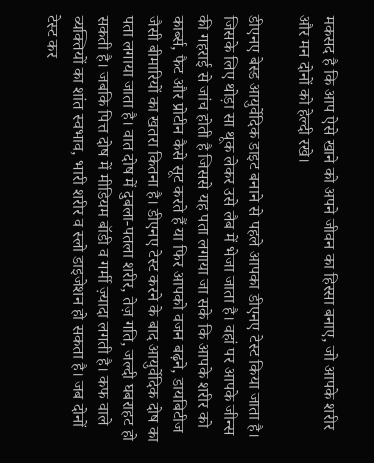मकसद है कि आप ऐसे खाने को अपने जीवन का हिस्सा बनाए, जो आपके शरीर और मन दोनों को हेल्दी रखे।

डीएनए बेस्ड आयुर्वेदिक डाइट बनाने से पहले आपका डीएनए टेस्ट किया जाता है। जिसके लिए थोड़ा सा थूक लेकर उसे लैब में भेजा जाता है। वहां पर आपके जीन्स की गहराई से जांच होती है जिससे यह पता लगाया जा सके कि आपके शरीर को कार्ब्स, फैट और प्रोटीन कैसे सूट करते हैं या फिर आपको वजन बढ़ने, डायबिटीज जैसी बीमारियों का खतरा कितना है। डीएनए टेस्ट करने के बाद आयुर्वेदिक दोष का पता लगाया जाता है। वात दोष में दुबला-पतला शरीर, तेज़ गति, जल्दी घबराहट हो सकती है। जबकि पित्त दोष में मीडियम बॉडी व गर्मी ज़्यादा लगती है। कफ वाले व्यक्तियों का शांत स्वभाव, भारी शरीर व स्लो डाइजेशन हो सकता है। जब दोनों टेस्ट कर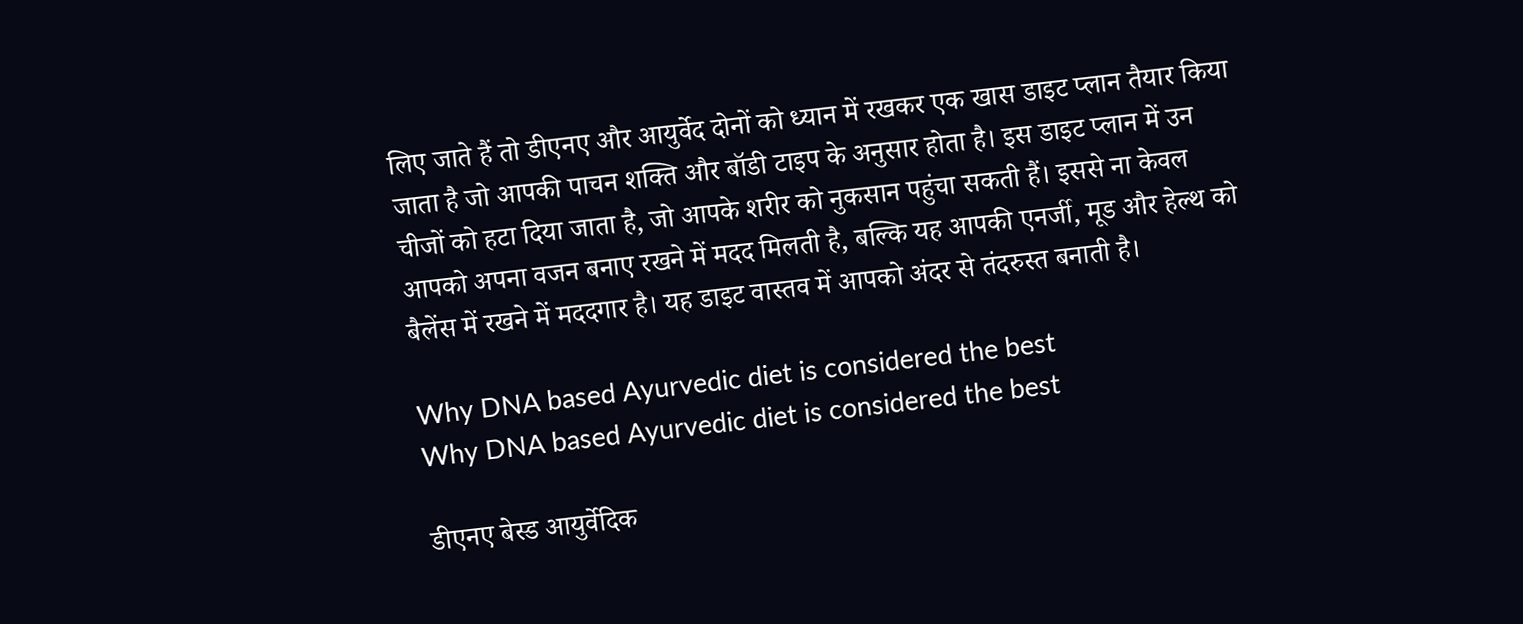लिए जाते हैं तो डीएनए और आयुर्वेद दोनों को ध्यान में रखकर एक खास डाइट प्लान तैयार किया जाता है जो आपकी पाचन शक्ति और बॉडी टाइप के अनुसार होता है। इस डाइट प्लान में उन चीजों को हटा दिया जाता है, जो आपके शरीर को नुकसान पहुंचा सकती हैं। इससे ना केवल आपको अपना वजन बनाए रखने में मदद मिलती है, बल्कि यह आपकी एनर्जी, मूड और हेल्थ को बैलेंस में रखने में मददगार है। यह डाइट वास्तव में आपको अंदर से तंदरुस्त बनाती है।

Why DNA based Ayurvedic diet is considered the best
Why DNA based Ayurvedic diet is considered the best

डीएनए बेस्ड आयुर्वेदिक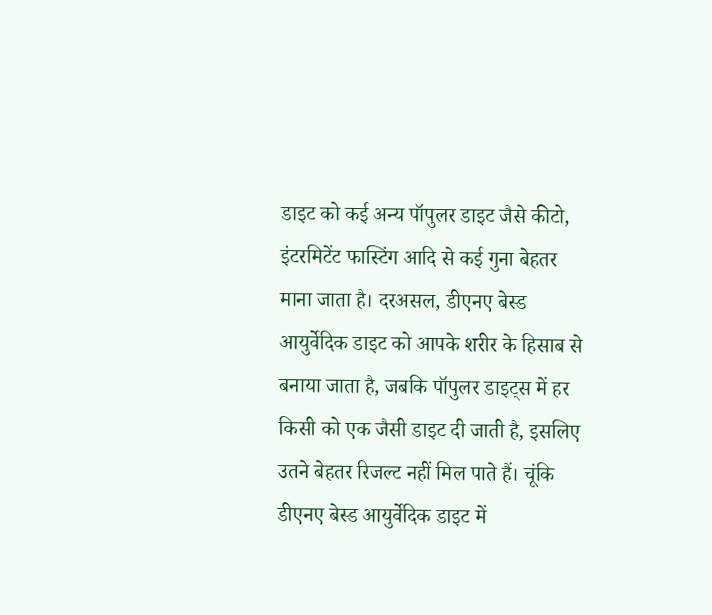डाइट को कई अन्य पॉपुलर डाइट जैसे कीटो, इंटरमिटेंट फास्टिंग आदि से कई गुना बेहतर माना जाता है। दरअसल, डीएनए बेस्ड आयुर्वेदिक डाइट को आपके शरीर के हिसाब से बनाया जाता है, जबकि पॉपुलर डाइट्स में हर किसी को एक जैसी डाइट दी जाती है, इसलिए उतने बेहतर रिजल्ट नहीं मिल पाते हैं। चूंकि डीएनए बेस्ड आयुर्वेदिक डाइट में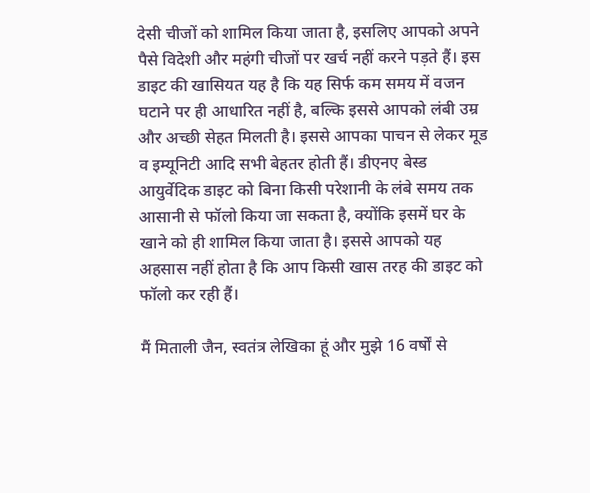देसी चीजों को शामिल किया जाता है, इसलिए आपको अपने पैसे विदेशी और महंगी चीजों पर खर्च नहीं करने पड़ते हैं। इस डाइट की खासियत यह है कि यह सिर्फ कम समय में वजन घटाने पर ही आधारित नहीं है, बल्कि इससे आपको लंबी उम्र और अच्छी सेहत मिलती है। इससे आपका पाचन से लेकर मूड व इम्यूनिटी आदि सभी बेहतर होती हैं। डीएनए बेस्ड आयुर्वेदिक डाइट को बिना किसी परेशानी के लंबे समय तक आसानी से फॉलो किया जा सकता है, क्योंकि इसमें घर के खाने को ही शामिल किया जाता है। इससे आपको यह अहसास नहीं होता है कि आप किसी खास तरह की डाइट को फॉलो कर रही हैं।

मैं मिताली जैन, स्वतंत्र लेखिका हूं और मुझे 16 वर्षों से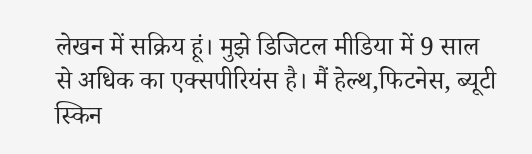लेखन में सक्रिय हूं। मुझे डिजिटल मीडिया में 9 साल से अधिक का एक्सपीरियंस है। मैं हेल्थ,फिटनेस, ब्यूटी स्किन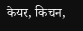केयर, किचन,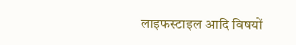लाइफस्टाइल आदि विषयों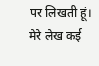पर लिखती हूं। मेरे लेख कई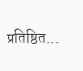प्रतिष्ठित...